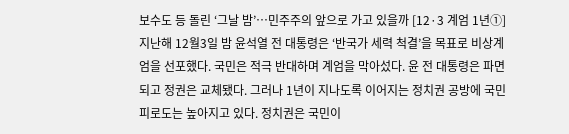보수도 등 돌린 ‘그날 밤’…민주주의 앞으로 가고 있을까 [12·3 계엄 1년①]
지난해 12월3일 밤 윤석열 전 대통령은 ‘반국가 세력 척결’을 목표로 비상계엄을 선포했다. 국민은 적극 반대하며 계엄을 막아섰다. 윤 전 대통령은 파면되고 정권은 교체됐다. 그러나 1년이 지나도록 이어지는 정치권 공방에 국민 피로도는 높아지고 있다. 정치권은 국민이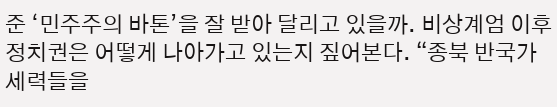준 ‘민주주의 바톤’을 잘 받아 달리고 있을까. 비상계엄 이후 정치권은 어떻게 나아가고 있는지 짚어본다. “종북 반국가 세력들을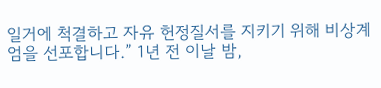일거에 척결하고 자유 헌정질서를 지키기 위해 비상계엄을 선포합니다.” 1년 전 이날 밤,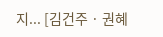지... [김건주 · 권혜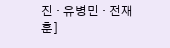진 · 유병민 · 전재훈]